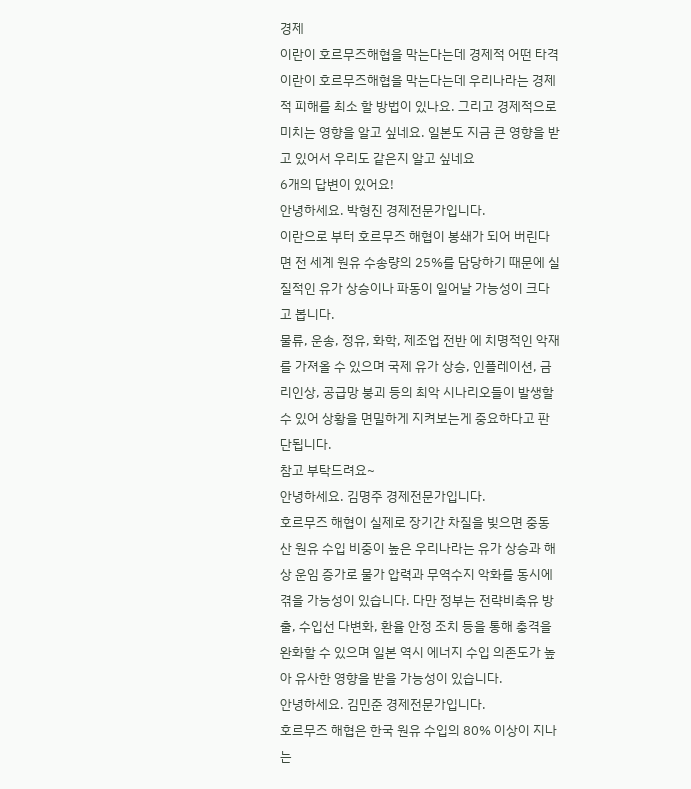경제
이란이 호르무즈해협을 막는다는데 경제적 어떤 타격
이란이 호르무즈해협을 막는다는데 우리나라는 경제적 피해를 최소 할 방법이 있나요. 그리고 경제적으로 미치는 영향을 알고 싶네요. 일본도 지금 큰 영향을 받고 있어서 우리도 같은지 알고 싶네요
6개의 답변이 있어요!
안녕하세요. 박형진 경제전문가입니다.
이란으로 부터 호르무즈 해협이 봉쇄가 되어 버린다면 전 세계 원유 수송량의 25%를 담당하기 때문에 실질적인 유가 상승이나 파동이 일어날 가능성이 크다고 봅니다.
물류, 운송, 정유, 화학, 제조업 전반 에 치명적인 악재를 가져올 수 있으며 국제 유가 상승, 인플레이션, 금리인상, 공급망 붕괴 등의 최악 시나리오들이 발생할 수 있어 상황을 면밀하게 지켜보는게 중요하다고 판단됩니다.
참고 부탁드려요~
안녕하세요. 김명주 경제전문가입니다.
호르무즈 해협이 실제로 장기간 차질을 빚으면 중동산 원유 수입 비중이 높은 우리나라는 유가 상승과 해상 운임 증가로 물가 압력과 무역수지 악화를 동시에 겪을 가능성이 있습니다. 다만 정부는 전략비축유 방출, 수입선 다변화, 환율 안정 조치 등을 통해 충격을 완화할 수 있으며 일본 역시 에너지 수입 의존도가 높아 유사한 영향을 받을 가능성이 있습니다.
안녕하세요. 김민준 경제전문가입니다.
호르무즈 해협은 한국 원유 수입의 80% 이상이 지나는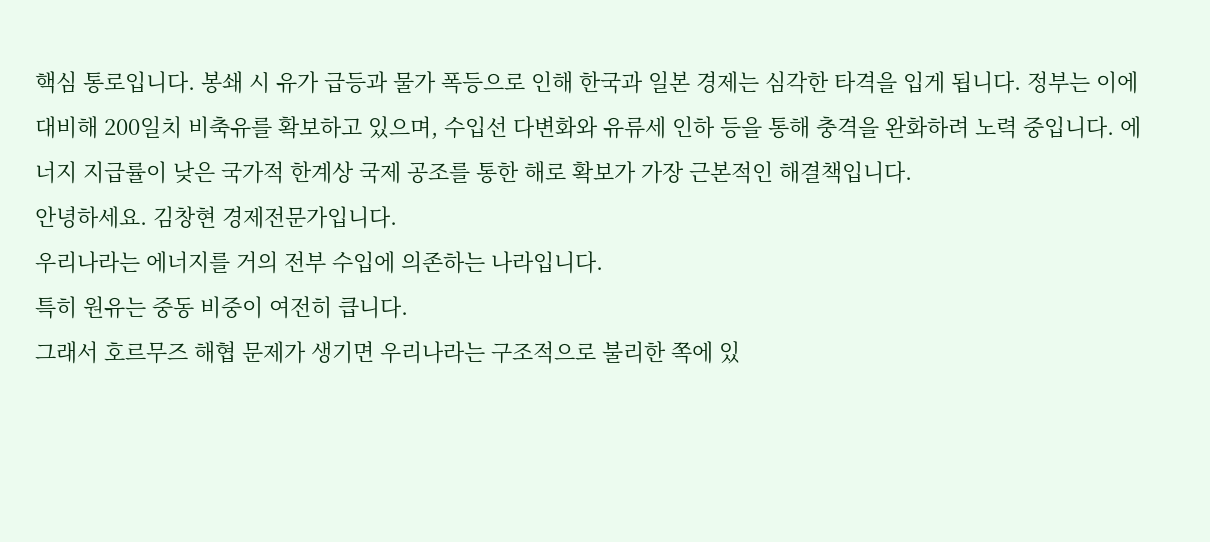핵심 통로입니다. 봉쇄 시 유가 급등과 물가 폭등으로 인해 한국과 일본 경제는 심각한 타격을 입게 됩니다. 정부는 이에 대비해 200일치 비축유를 확보하고 있으며, 수입선 다변화와 유류세 인하 등을 통해 충격을 완화하려 노력 중입니다. 에너지 지급률이 낮은 국가적 한계상 국제 공조를 통한 해로 확보가 가장 근본적인 해결책입니다.
안녕하세요. 김창현 경제전문가입니다.
우리나라는 에너지를 거의 전부 수입에 의존하는 나라입니다.
특히 원유는 중동 비중이 여전히 큽니다.
그래서 호르무즈 해협 문제가 생기면 우리나라는 구조적으로 불리한 쪽에 있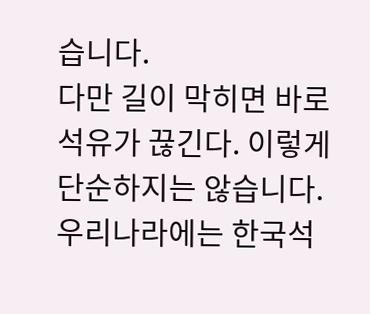습니다.
다만 길이 막히면 바로 석유가 끊긴다. 이렇게 단순하지는 않습니다.
우리나라에는 한국석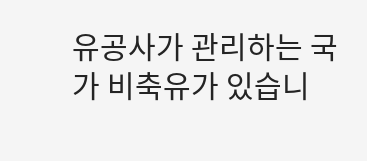유공사가 관리하는 국가 비축유가 있습니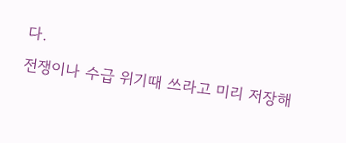다.
전쟁이나 수급 위기때 쓰라고 미리 저장해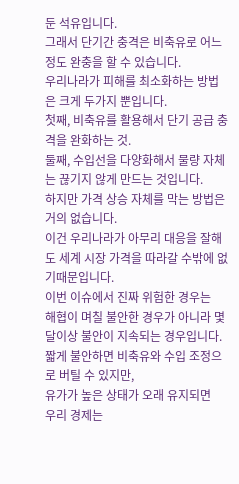둔 석유입니다.
그래서 단기간 충격은 비축유로 어느정도 완충을 할 수 있습니다.
우리나라가 피해를 최소화하는 방법은 크게 두가지 뿐입니다.
첫째, 비축유를 활용해서 단기 공급 충격을 완화하는 것.
둘째, 수입선을 다양화해서 물량 자체는 끊기지 않게 만드는 것입니다.
하지만 가격 상승 자체를 막는 방법은 거의 없습니다.
이건 우리나라가 아무리 대응을 잘해도 세계 시장 가격을 따라갈 수밖에 없기때문입니다.
이번 이슈에서 진짜 위험한 경우는
해협이 며칠 불안한 경우가 아니라 몇 달이상 불안이 지속되는 경우입니다.
짧게 불안하면 비축유와 수입 조정으로 버틸 수 있지만,
유가가 높은 상태가 오래 유지되면
우리 경제는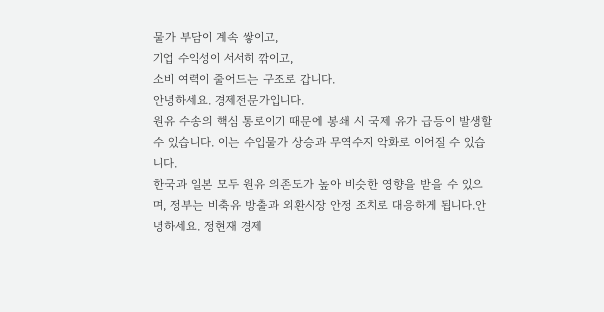물가 부담이 계속 쌓이고,
기업 수익성이 서서히 깎이고,
소비 여력이 줄어드는 구조로 갑니다.
안녕하세요. 경제전문가입니다.
원유 수송의 핵심 통로이기 때문에 봉쇄 시 국제 유가 급등이 발생할 수 있습니다. 이는 수입물가 상승과 무역수지 악화로 이어질 수 있습니다.
한국과 일본 모두 원유 의존도가 높아 비슷한 영향을 받을 수 있으며, 정부는 비축유 방출과 외환시장 안정 조치로 대응하게 됩니다.안녕하세요. 정현재 경제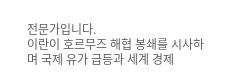전문가입니다.
이란이 호르무즈 해협 봉쇄를 시사하며 국제 유가 급등과 세계 경제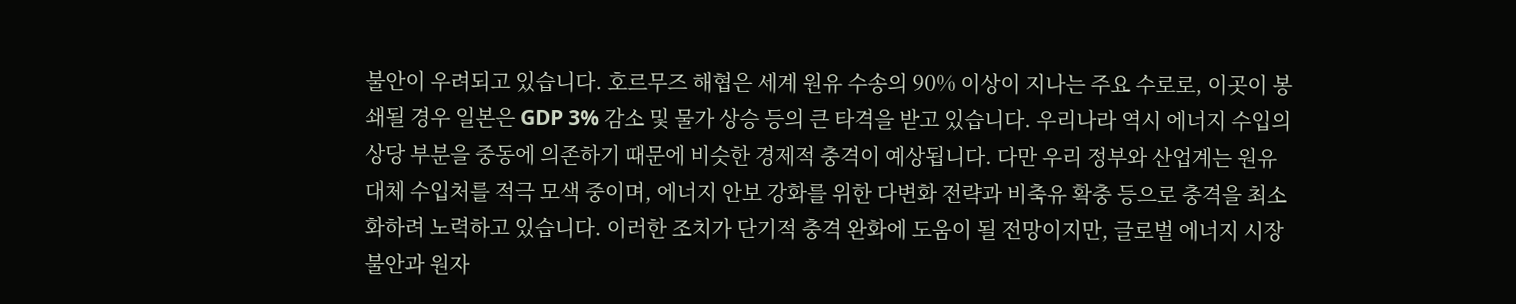불안이 우려되고 있습니다. 호르무즈 해협은 세계 원유 수송의 90% 이상이 지나는 주요 수로로, 이곳이 봉쇄될 경우 일본은 GDP 3% 감소 및 물가 상승 등의 큰 타격을 받고 있습니다. 우리나라 역시 에너지 수입의 상당 부분을 중동에 의존하기 때문에 비슷한 경제적 충격이 예상됩니다. 다만 우리 정부와 산업계는 원유 대체 수입처를 적극 모색 중이며, 에너지 안보 강화를 위한 다변화 전략과 비축유 확충 등으로 충격을 최소화하려 노력하고 있습니다. 이러한 조치가 단기적 충격 완화에 도움이 될 전망이지만, 글로벌 에너지 시장 불안과 원자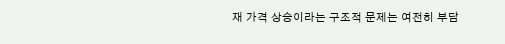재 가격 상승이라는 구조적 문제는 여전히 부담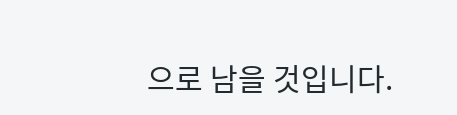으로 남을 것입니다.